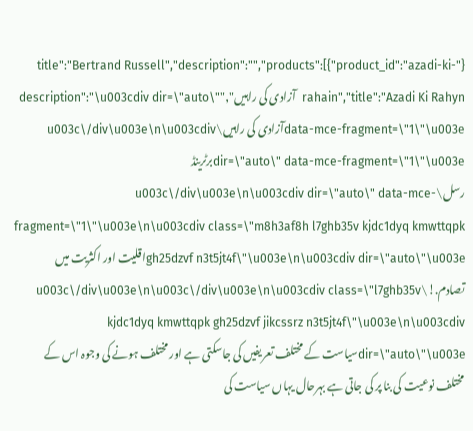{"title":"Bertrand Russell","description":"","products":[{"product_id":"azadi-ki-rahain","title":"Azadi Ki Rahyn  آزادی کی راہیں","description":"\u003cdiv dir=\"auto\" data-mce-fragment=\"1\"\u003eآزادی کی راہیں\u003c\/div\u003e\n\u003cdiv dir=\"auto\" data-mce-fragment=\"1\"\u003eبرٹرینڈ رسل\u003c\/div\u003e\n\u003cdiv dir=\"auto\" data-mce-fragment=\"1\"\u003e\n\u003cdiv class=\"m8h3af8h l7ghb35v kjdc1dyq kmwttqpk gh25dzvf n3t5jt4f\"\u003e\n\u003cdiv dir=\"auto\"\u003eاقلیت اور اکثریت میں تصادم.!\u003c\/div\u003e\n\u003c\/div\u003e\n\u003cdiv class=\"l7ghb35v kjdc1dyq kmwttqpk gh25dzvf jikcssrz n3t5jt4f\"\u003e\n\u003cdiv dir=\"auto\"\u003eسیاست کے مختلف تعریفیں کی جاسکتی ہے اور مختلف ہونے کی وجوہ اس کے مختلف نوعیت کی بنا پر کی جاتی ہے بہرحال یہاں سیاست کی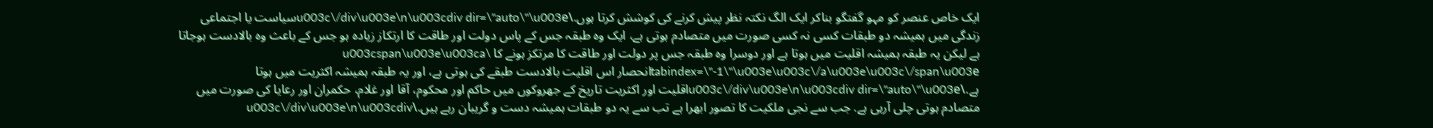ایک خاص عنصر کو مہو گفتگو بناکر ایک الگ نکتہ نظر پیش کرنے کی کوشش کرتا ہوں.\u003c\/div\u003e\n\u003cdiv dir=\"auto\"\u003eسیاست یا اجتماعی زندگی میں ہمیشہ دو طبقات کسی نہ کسی صورت میں متصادم ہوتی ہے، ایک وہ طبقہ جس کے پاس دولت اور طاقت کا ارتکاز زیادہ ہو جس کے باعث وہ بالادست ہوجاتا ہے لیکن یہ طبقہ ہمیشہ اقلیت میں ہوتا ہے اور دوسرا وہ طبقہ جس پر دولت اور طاقت کا مرتکز ہونے کا \u003cspan\u003e\u003ca tabindex=\"-1\"\u003e\u003c\/a\u003e\u003c\/span\u003eانحصار اس اقلیت بالادست طبقے کی ہوتی ہے، اور یہ طبقہ ہمیشہ اکثریت میں ہوتا ہے.\u003c\/div\u003e\n\u003cdiv dir=\"auto\"\u003eاقلیت اور اکثریت تاریخ کے جھروکوں میں حاکم اور محکوم، آقا اور غلام، حکمران اور رعایا کی صورت میں متصادم ہوتی چلی آرہی ہے. جب سے نجی ملکیت کا تصور ابھرا ہے تب سے یہ دو طبقات ہمیشہ دست و گریبان رہے ہیں.\u003c\/div\u003e\n\u003cdiv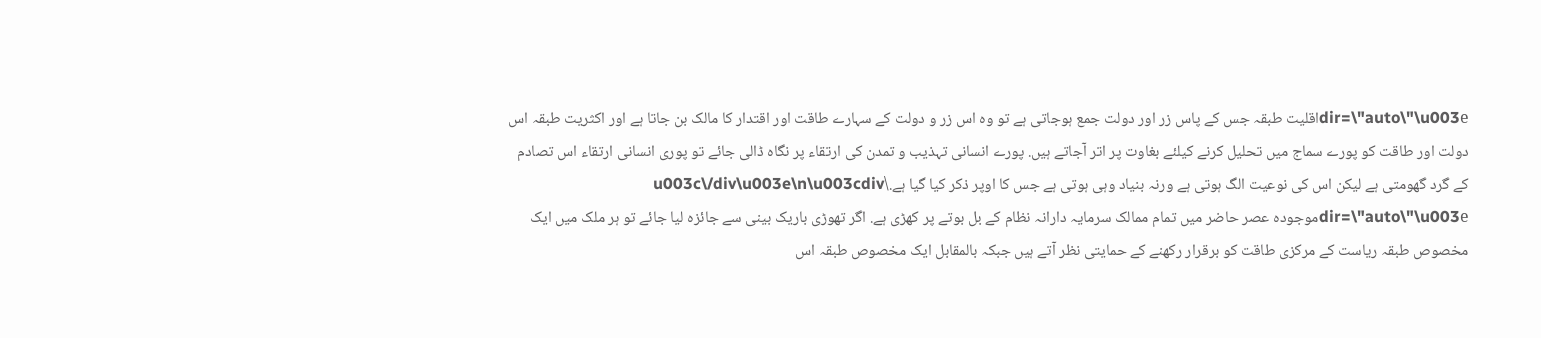dir=\"auto\"\u003eاقلیت طبقہ جس کے پاس زر اور دولت جمع ہوجاتی ہے تو وہ اس زر و دولت کے سہارے طاقت اور اقتدار کا مالک بن جاتا ہے اور اکثریت طبقہ اس دولت اور طاقت کو پورے سماج میں تحلیل کرنے کیلئے بغاوت پر اتر آجاتے ہیں. پورے انسانی تہذیب و تمدن کی ارتقاء پر نگاہ ڈالی جائے تو پوری انسانی ارتقاء اس تصادم کے گرد گھومتی ہے لیکن اس کی نوعیت الگ ہوتی ہے ورنہ بنیاد وہی ہوتی ہے جس کا اوپر ذکر کیا گیا ہے.\u003c\/div\u003e\n\u003cdiv dir=\"auto\"\u003eموجودہ عصر حاضر میں تمام ممالک سرمایہ دارانہ نظام کے بل بوتے پر کھڑی ہے. اگر تھوڑی باریک بینی سے جائزہ لیا جائے تو ہر ملک میں ایک مخصوص طبقہ ریاست کے مرکزی طاقت کو برقرار رکھنے کے حمایتی نظر آتے ہیں جبکہ بالمقابل ایک مخصوص طبقہ اس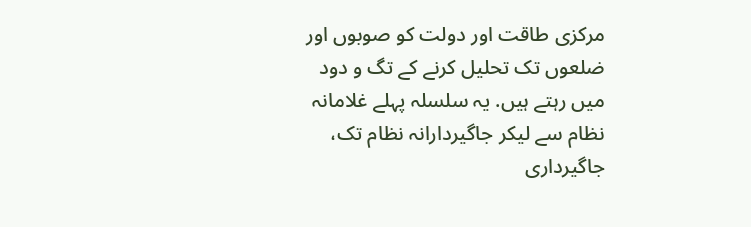مرکزی طاقت اور دولت کو صوبوں اور ضلعوں تک تحلیل کرنے کے تگ و دود میں رہتے ہیں. یہ سلسلہ پہلے غلامانہ نظام سے لیکر جاگیردارانہ نظام تک، جاگیرداری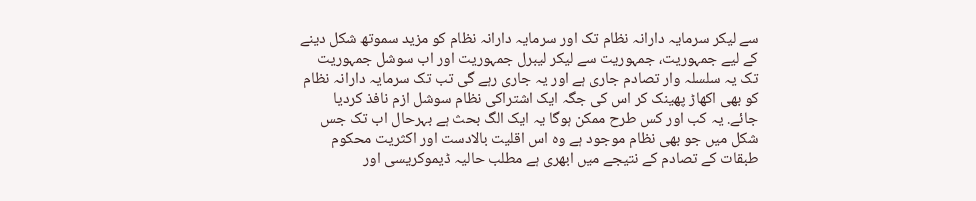سے لیکر سرمایہ دارانہ نظام تک اور سرمایہ دارانہ نظام کو مزید سموتھ شکل دینے کے لیے جمہوریت، جمہوریت سے لیکر لیبرل جمہوریت اور اب سوشل جمہوریت تک یہ سلسلہ وار تصادم جاری ہے اور یہ جاری رہے گی تب تک سرمایہ دارانہ نظام کو بھی اکھاڑ پھینک کر اس کی جگہ ایک اشتراکی نظام سوشل ازم نافذ کردیا جائے. یہ کب اور کس طرح ممکن ہوگا یہ ایک الگ بحث ہے بہرحال اب تک جس شکل میں جو بھی نظام موجود ہے وہ اس اقلیت بالادست اور اکثریت محکوم طبقات کے تصادم کے نتیجے میں ابھری ہے مطلب حالیہ ڈیموکریسی اور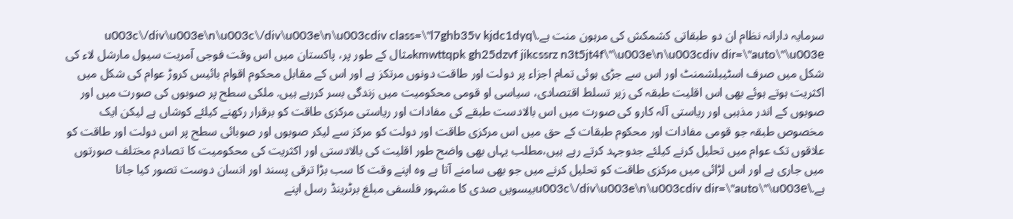سرمایہ دارانہ نظام ان دو طبقاتی کشمکش کی مرہون منت ہے.\u003c\/div\u003e\n\u003c\/div\u003e\n\u003cdiv class=\"l7ghb35v kjdc1dyq kmwttqpk gh25dzvf jikcssrz n3t5jt4f\"\u003e\n\u003cdiv dir=\"auto\"\u003eمثال کے طور پر، پاکستان میں اس وقت فوجی آمریت سیول مارشل لاء کی شکل میں صرف اسٹیبلشمنٹ اور اس سے جڑی ہوئی تمام اجزاء پر دولت اور طاقت دونوں مرتکز ہے اور اس کے مقابل محکوم اقوام بائیس کروڑ عوام کی شکل میں اکثریت ہوتے ہوئے بھی اس اقلیت طبقہ کی زیر تسلط اقتصادی، سیاسی او قومی محکومیت میں زندگی بسر کررہے ہیں. ملکی سطح پر صوبوں کی صورت میں اور صوبوں کے اندر مذہبی اور ریاستی آلہ کارو کی صورت میں اس بالادست طبقے کی مفادات اور ریاستی مرکزی طاقت کو برقرار رکھنے کیلئے کوشاں ہے لیکن ایک مخصوص طبقہ جو قومی مفادات اور محکوم طبقات کے حق میں اس مرکزی طاقت اور دولت کو مرکز سے لیکر صوبوں اور صوبائی سطح پر اس دولت اور طاقت کو علاقوں تک عوام میں تحلیل کرنے کیلئے جدوجہد کرتے رہے ہیں،مطلب یہاں بھی واضح طور اقلیت کی بالادستی اور اکثریت کی محکومیت کا تصادم مختلف صورتوں میں جاری ہے اور اس لڑائی میں مرکزی طاقت کو تحلیل کرنے میں جو بھی سامنے آتا ہے وہ اپنے وقت کا سب بڑا ترقی پسند اور انسان دوست تصور کیا جاتا ہے.\u003c\/div\u003e\n\u003cdiv dir=\"auto\"\u003eبیسویں صدی کا مشہور فلسفی مبلغ برٹرینڈ رسل اپنے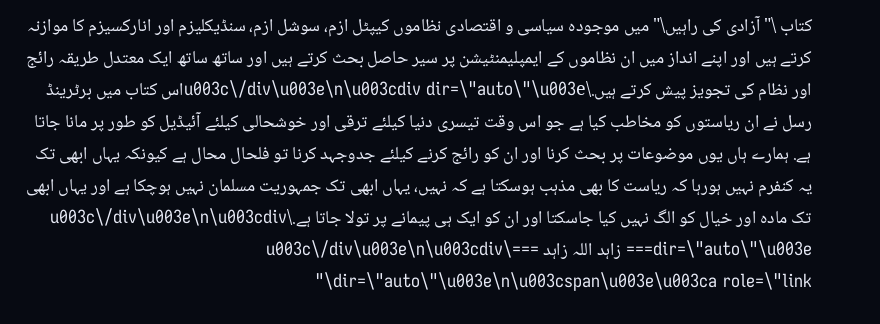کتاب \" آزادی کی راہیں\" میں موجودہ سیاسی و اقتصادی نظاموں کیپٹل ازم، سوشل ازم، سنڈیکلیزم اور انارکسیزم کا موازنہ کرتے ہیں اور اپنے انداز میں ان نظاموں کے ایمپلیمنٹیشن پر سیر حاصل بحث کرتے ہیں اور ساتھ ساتھ ایک معتدل طریقہ رائج اور نظام کی تجویز پیش کرتے ہیں.\u003c\/div\u003e\n\u003cdiv dir=\"auto\"\u003eاس کتاب میں برٹرینڈ رسل نے ان ریاستوں کو مخاطب کیا ہے جو اس وقت تیسری دنیا کیلئے ترقی اور خوشحالی کیلئے آئیڈیل کو طور پر مانا جاتا ہے. ہمارے ہاں یوں موضوعات پر بحث کرنا اور ان کو رائج کرنے کیلئے جدوجہد کرنا تو فلحال محال ہے کیونکہ یہاں ابھی تک یہ کنفرم نہیں ہورہا کہ ریاست کا بھی مذہب ہوسکتا ہے کہ نہیں، یہاں ابھی تک جمہوریت مسلمان نہیں ہوچکا ہے اور یہاں ابھی تک مادہ اور خیال کو الگ نہیں کیا جاسکتا اور ان کو ایک ہی پیمانے پر تولا جاتا ہے.\u003c\/div\u003e\n\u003cdiv dir=\"auto\"\u003e=== زاہد اللہ زاہد ===\u003c\/div\u003e\n\u003cdiv dir=\"auto\"\u003e\n\u003cspan\u003e\u003ca role=\"link\"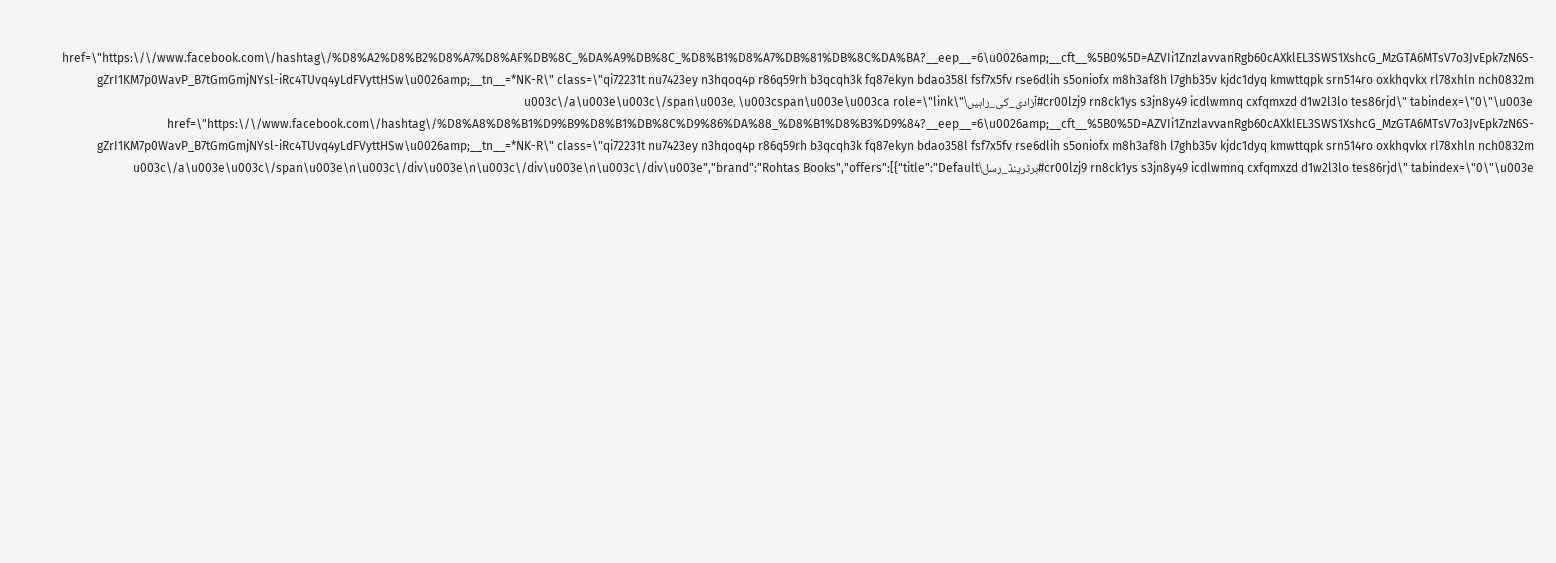href=\"https:\/\/www.facebook.com\/hashtag\/%D8%A2%D8%B2%D8%A7%D8%AF%DB%8C_%DA%A9%DB%8C_%D8%B1%D8%A7%DB%81%DB%8C%DA%BA?__eep__=6\u0026amp;__cft__%5B0%5D=AZVIi1ZnzlavvanRgb60cAXklEL3SWS1XshcG_MzGTA6MTsV7o3JvEpk7zN6S-gZrI1KM7p0WavP_B7tGmGmjNYsl-iRc4TUvq4yLdFVyttHSw\u0026amp;__tn__=*NK-R\" class=\"qi72231t nu7423ey n3hqoq4p r86q59rh b3qcqh3k fq87ekyn bdao358l fsf7x5fv rse6dlih s5oniofx m8h3af8h l7ghb35v kjdc1dyq kmwttqpk srn514ro oxkhqvkx rl78xhln nch0832m cr00lzj9 rn8ck1ys s3jn8y49 icdlwmnq cxfqmxzd d1w2l3lo tes86rjd\" tabindex=\"0\"\u003e#آزادی_کی_راہیں\u003c\/a\u003e\u003c\/span\u003e، \u003cspan\u003e\u003ca role=\"link\" href=\"https:\/\/www.facebook.com\/hashtag\/%D8%A8%D8%B1%D9%B9%D8%B1%DB%8C%D9%86%DA%88_%D8%B1%D8%B3%D9%84?__eep__=6\u0026amp;__cft__%5B0%5D=AZVIi1ZnzlavvanRgb60cAXklEL3SWS1XshcG_MzGTA6MTsV7o3JvEpk7zN6S-gZrI1KM7p0WavP_B7tGmGmjNYsl-iRc4TUvq4yLdFVyttHSw\u0026amp;__tn__=*NK-R\" class=\"qi72231t nu7423ey n3hqoq4p r86q59rh b3qcqh3k fq87ekyn bdao358l fsf7x5fv rse6dlih s5oniofx m8h3af8h l7ghb35v kjdc1dyq kmwttqpk srn514ro oxkhqvkx rl78xhln nch0832m cr00lzj9 rn8ck1ys s3jn8y49 icdlwmnq cxfqmxzd d1w2l3lo tes86rjd\" tabindex=\"0\"\u003e#برٹرینڈ_رسل\u003c\/a\u003e\u003c\/span\u003e\n\u003c\/div\u003e\n\u003c\/div\u003e\n\u003c\/div\u003e","brand":"Rohtas Books","offers":[{"title":"Default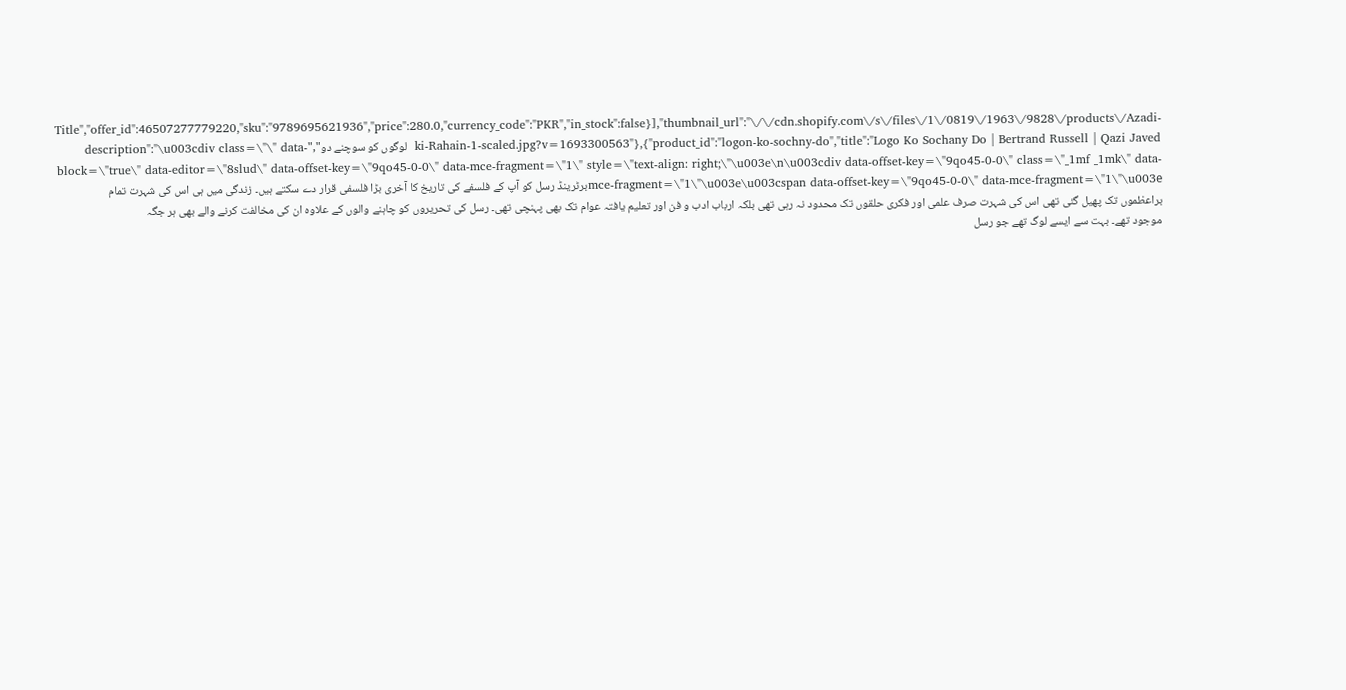Title","offer_id":46507277779220,"sku":"9789695621936","price":280.0,"currency_code":"PKR","in_stock":false}],"thumbnail_url":"\/\/cdn.shopify.com\/s\/files\/1\/0819\/1963\/9828\/products\/Azadi-ki-Rahain-1-scaled.jpg?v=1693300563"},{"product_id":"logon-ko-sochny-do","title":"Logo Ko Sochany Do | Bertrand Russell | Qazi Javed  لوگوں کو سوچنے دو","description":"\u003cdiv class=\"\" data-block=\"true\" data-editor=\"8slud\" data-offset-key=\"9qo45-0-0\" data-mce-fragment=\"1\" style=\"text-align: right;\"\u003e\n\u003cdiv data-offset-key=\"9qo45-0-0\" class=\"_1mf _1mk\" data-mce-fragment=\"1\"\u003e\u003cspan data-offset-key=\"9qo45-0-0\" data-mce-fragment=\"1\"\u003eبرٹرینڈ رسل کو آپ کے فلسفے کی تاریخ کا آخری بڑا فلسفی قرار دے سکتے ہیں۔ زندگی میں ہی اس کی شہرت تمام براعظموں تک پھیل گئی تھی اس کی شہرت صرف علمی اور فکری حلقوں تک محدود نہ رہی تھی بلکہ ارباب ادب و فن اور تعلیم یافتہ عوام تک بھی پہنچی تھی۔ رسل کی تحریروں کو چاہنے والوں کے علاوہ ان کی مخالفت کرنے والے بھی ہر جگہ موجود تھے۔ بہت سے ایسے لوگ تھے جو رسل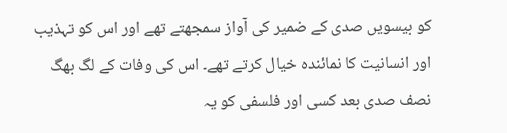کو بیسویں صدی کے ضمیر کی آواز سمجھتے تھے اور اس کو تہذیب اور انسانیت کا نمائندہ خیال کرتے تھے۔ اس کی وفات کے لگ بھگ نصف صدی بعد کسی اور فلسفی کو یہ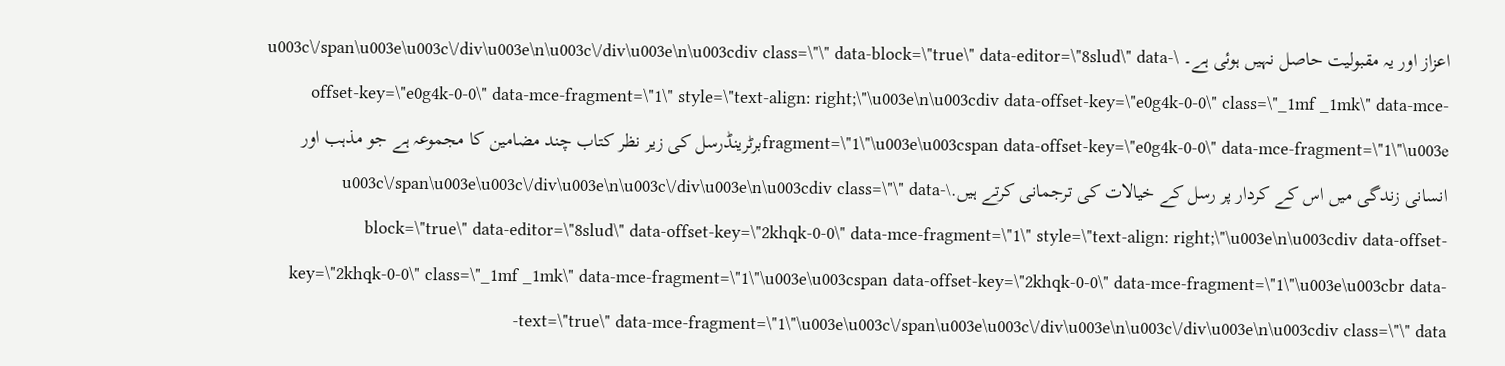اعزاز اور یہ مقبولیت حاصل نہیں ہوئی ہے۔ \u003c\/span\u003e\u003c\/div\u003e\n\u003c\/div\u003e\n\u003cdiv class=\"\" data-block=\"true\" data-editor=\"8slud\" data-offset-key=\"e0g4k-0-0\" data-mce-fragment=\"1\" style=\"text-align: right;\"\u003e\n\u003cdiv data-offset-key=\"e0g4k-0-0\" class=\"_1mf _1mk\" data-mce-fragment=\"1\"\u003e\u003cspan data-offset-key=\"e0g4k-0-0\" data-mce-fragment=\"1\"\u003eبرٹرینڈرسل کی زیر نظر کتاب چند مضامین کا مجموعہ ہے جو مذہب اور انسانی زندگی میں اس کے کردار پر رسل کے خیالات کی ترجمانی کرتے ہیں.\u003c\/span\u003e\u003c\/div\u003e\n\u003c\/div\u003e\n\u003cdiv class=\"\" data-block=\"true\" data-editor=\"8slud\" data-offset-key=\"2khqk-0-0\" data-mce-fragment=\"1\" style=\"text-align: right;\"\u003e\n\u003cdiv data-offset-key=\"2khqk-0-0\" class=\"_1mf _1mk\" data-mce-fragment=\"1\"\u003e\u003cspan data-offset-key=\"2khqk-0-0\" data-mce-fragment=\"1\"\u003e\u003cbr data-text=\"true\" data-mce-fragment=\"1\"\u003e\u003c\/span\u003e\u003c\/div\u003e\n\u003c\/div\u003e\n\u003cdiv class=\"\" data-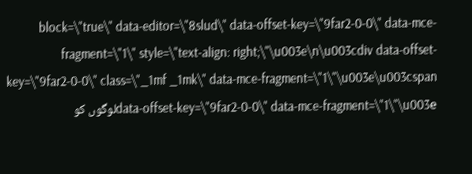block=\"true\" data-editor=\"8slud\" data-offset-key=\"9far2-0-0\" data-mce-fragment=\"1\" style=\"text-align: right;\"\u003e\n\u003cdiv data-offset-key=\"9far2-0-0\" class=\"_1mf _1mk\" data-mce-fragment=\"1\"\u003e\u003cspan data-offset-key=\"9far2-0-0\" data-mce-fragment=\"1\"\u003eلوگوں کو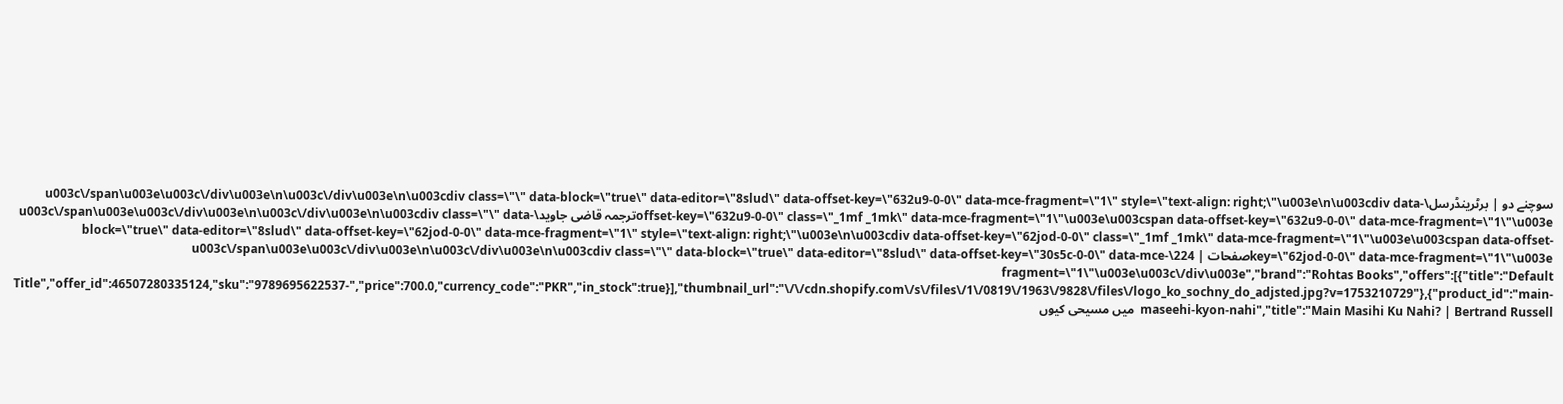سوچنے دو | برٹرینڈرسل\u003c\/span\u003e\u003c\/div\u003e\n\u003c\/div\u003e\n\u003cdiv class=\"\" data-block=\"true\" data-editor=\"8slud\" data-offset-key=\"632u9-0-0\" data-mce-fragment=\"1\" style=\"text-align: right;\"\u003e\n\u003cdiv data-offset-key=\"632u9-0-0\" class=\"_1mf _1mk\" data-mce-fragment=\"1\"\u003e\u003cspan data-offset-key=\"632u9-0-0\" data-mce-fragment=\"1\"\u003eترجمہ قاضی جاوید\u003c\/span\u003e\u003c\/div\u003e\n\u003c\/div\u003e\n\u003cdiv class=\"\" data-block=\"true\" data-editor=\"8slud\" data-offset-key=\"62jod-0-0\" data-mce-fragment=\"1\" style=\"text-align: right;\"\u003e\n\u003cdiv data-offset-key=\"62jod-0-0\" class=\"_1mf _1mk\" data-mce-fragment=\"1\"\u003e\u003cspan data-offset-key=\"62jod-0-0\" data-mce-fragment=\"1\"\u003eصفحات | 224\u003c\/span\u003e\u003c\/div\u003e\n\u003c\/div\u003e\n\u003cdiv class=\"\" data-block=\"true\" data-editor=\"8slud\" data-offset-key=\"30s5c-0-0\" data-mce-fragment=\"1\"\u003e\u003c\/div\u003e","brand":"Rohtas Books","offers":[{"title":"Default Title","offer_id":46507280335124,"sku":"9789695622537-","price":700.0,"currency_code":"PKR","in_stock":true}],"thumbnail_url":"\/\/cdn.shopify.com\/s\/files\/1\/0819\/1963\/9828\/files\/logo_ko_sochny_do_adjsted.jpg?v=1753210729"},{"product_id":"main-maseehi-kyon-nahi","title":"Main Masihi Ku Nahi? | Bertrand Russell  میں مسیحی کیوں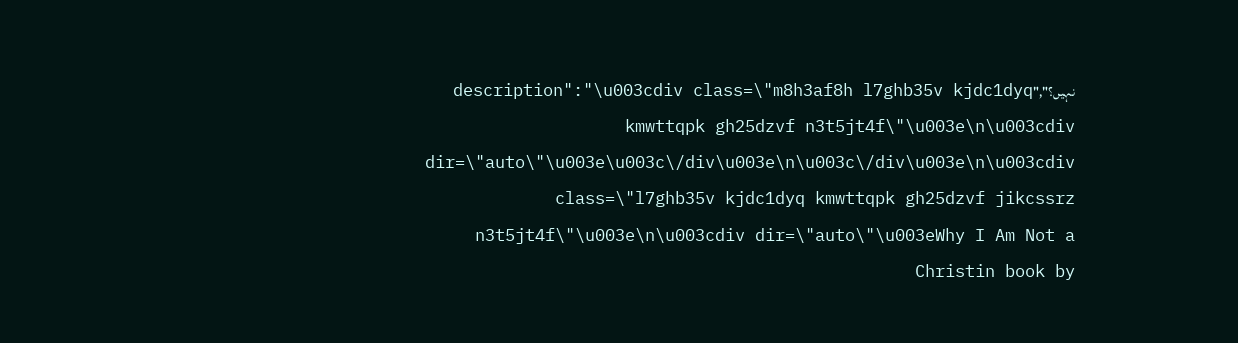نہیں؟","description":"\u003cdiv class=\"m8h3af8h l7ghb35v kjdc1dyq kmwttqpk gh25dzvf n3t5jt4f\"\u003e\n\u003cdiv dir=\"auto\"\u003e\u003c\/div\u003e\n\u003c\/div\u003e\n\u003cdiv class=\"l7ghb35v kjdc1dyq kmwttqpk gh25dzvf jikcssrz n3t5jt4f\"\u003e\n\u003cdiv dir=\"auto\"\u003eWhy I Am Not a Christin book by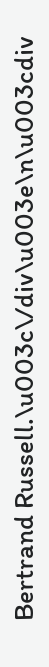Bertrand Russell.\u003c\/div\u003e\n\u003cdiv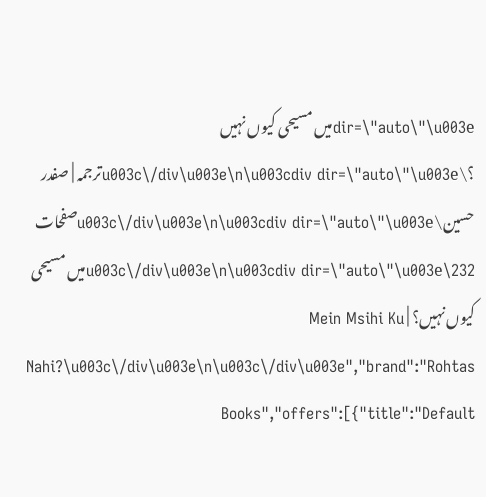dir=\"auto\"\u003eمیں مسیحی کیوں نہیں ؟\u003c\/div\u003e\n\u003cdiv dir=\"auto\"\u003eترجمہ | صفدر حسین\u003c\/div\u003e\n\u003cdiv dir=\"auto\"\u003eصفحات 232\u003c\/div\u003e\n\u003cdiv dir=\"auto\"\u003eمیں مسیحی کیوں نہیں؟ | Mein Msihi Ku Nahi?\u003c\/div\u003e\n\u003c\/div\u003e","brand":"Rohtas Books","offers":[{"title":"Default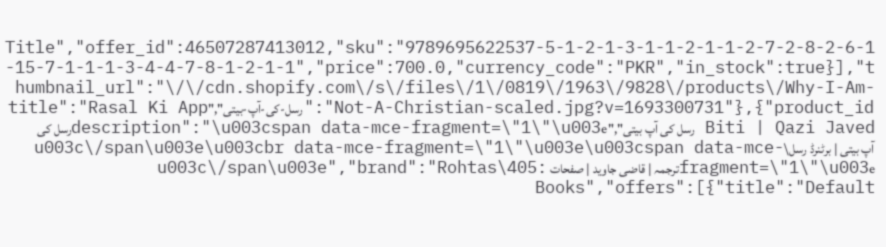Title","offer_id":46507287413012,"sku":"9789695622537-5-1-2-1-3-1-1-2-1-1-2-7-2-8-2-6-1-15-7-1-1-1-3-4-4-7-8-1-2-1-1","price":700.0,"currency_code":"PKR","in_stock":true}],"thumbnail_url":"\/\/cdn.shopify.com\/s\/files\/1\/0819\/1963\/9828\/products\/Why-I-Am-Not-A-Christian-scaled.jpg?v=1693300731"},{"product_id":"رسل-کی-آپ-بیتی","title":"Rasal Ki App Biti | Qazi Javed رسل کی آپ بیتی","description":"\u003cspan data-mce-fragment=\"1\"\u003eرسل کی آپ بیتی | برٹنرڈ رسل\u003c\/span\u003e\u003cbr data-mce-fragment=\"1\"\u003e\u003cspan data-mce-fragment=\"1\"\u003eترجمہ | قاضی جاوید | صفحات :405\u003c\/span\u003e","brand":"Rohtas Books","offers":[{"title":"Default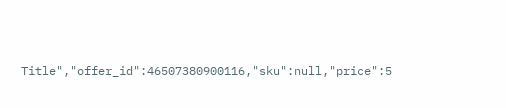Title","offer_id":46507380900116,"sku":null,"price":5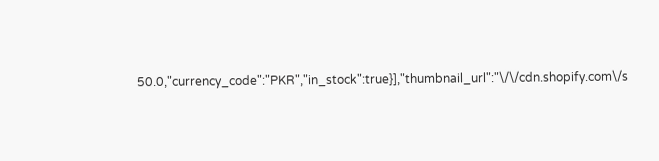50.0,"currency_code":"PKR","in_stock":true}],"thumbnail_url":"\/\/cdn.shopify.com\/s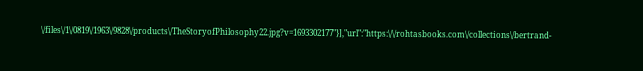\/files\/1\/0819\/1963\/9828\/products\/TheStoryofPhilosophy22.jpg?v=1693302177"}],"url":"https:\/\/rohtasbooks.com\/collections\/bertrand-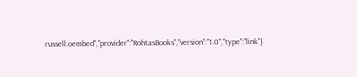russell.oembed","provider":"RohtasBooks","version":"1.0","type":"link"}